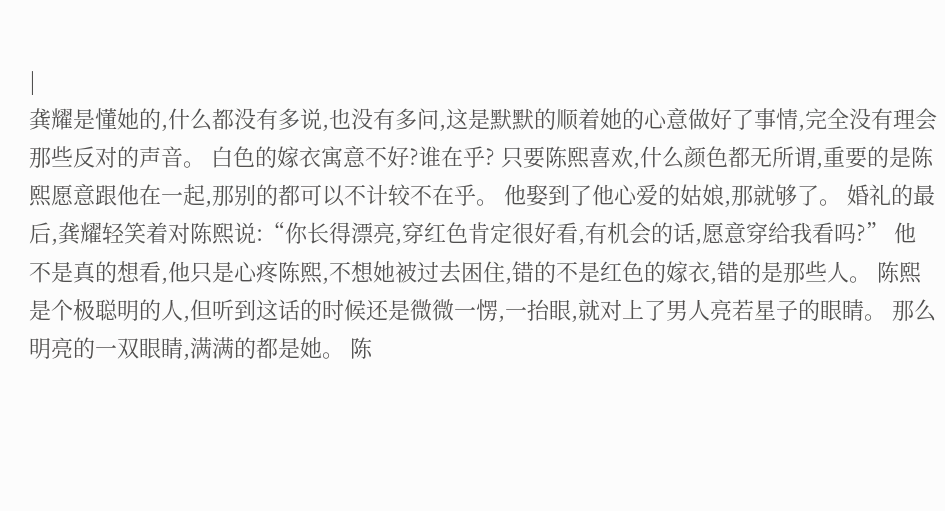|
龚耀是懂她的,什么都没有多说,也没有多问,这是默默的顺着她的心意做好了事情,完全没有理会那些反对的声音。 白色的嫁衣寓意不好?谁在乎? 只要陈熙喜欢,什么颜色都无所谓,重要的是陈熙愿意跟他在一起,那别的都可以不计较不在乎。 他娶到了他心爱的姑娘,那就够了。 婚礼的最后,龚耀轻笑着对陈熙说:“你长得漂亮,穿红色肯定很好看,有机会的话,愿意穿给我看吗?” 他不是真的想看,他只是心疼陈熙,不想她被过去困住,错的不是红色的嫁衣,错的是那些人。 陈熙是个极聪明的人,但听到这话的时候还是微微一愣,一抬眼,就对上了男人亮若星子的眼睛。 那么明亮的一双眼睛,满满的都是她。 陈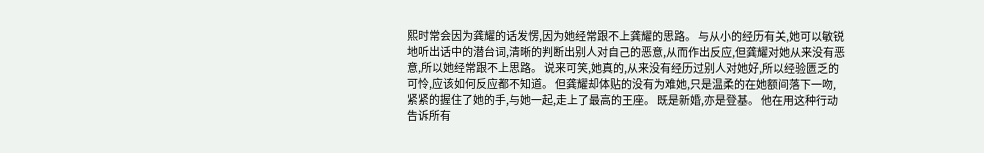熙时常会因为龚耀的话发愣,因为她经常跟不上龚耀的思路。 与从小的经历有关,她可以敏锐地听出话中的潜台词,清晰的判断出别人对自己的恶意,从而作出反应,但龚耀对她从来没有恶意,所以她经常跟不上思路。 说来可笑,她真的,从来没有经历过别人对她好,所以经验匮乏的可怜,应该如何反应都不知道。 但龚耀却体贴的没有为难她,只是温柔的在她额间落下一吻,紧紧的握住了她的手,与她一起,走上了最高的王座。 既是新婚,亦是登基。 他在用这种行动告诉所有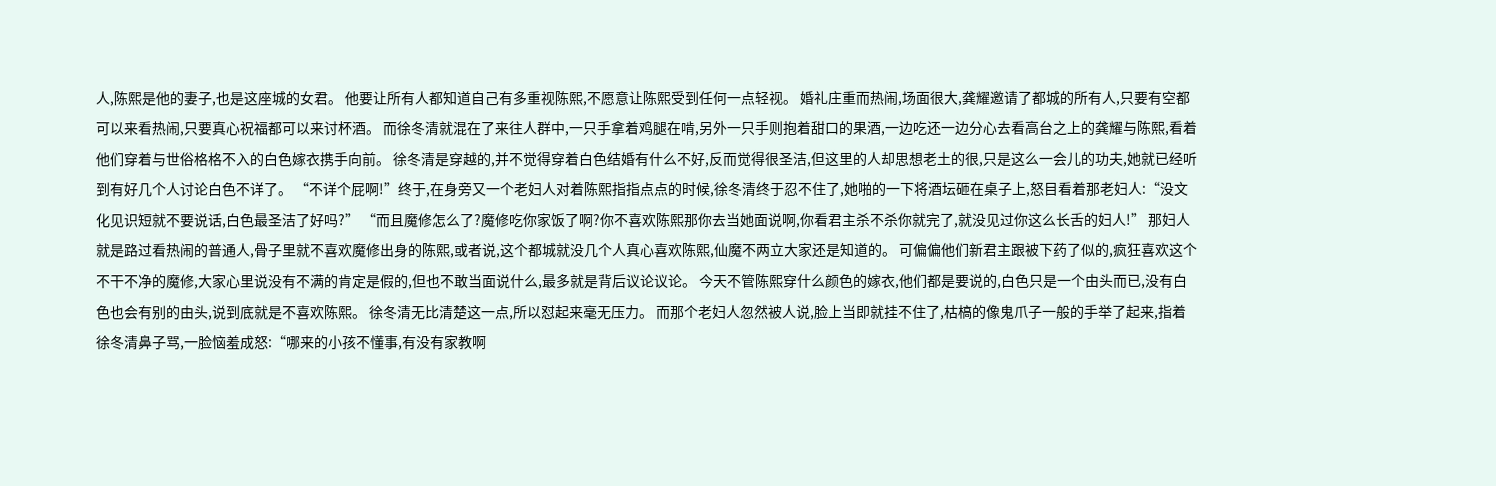人,陈熙是他的妻子,也是这座城的女君。 他要让所有人都知道自己有多重视陈熙,不愿意让陈熙受到任何一点轻视。 婚礼庄重而热闹,场面很大,龚耀邀请了都城的所有人,只要有空都可以来看热闹,只要真心祝福都可以来讨杯酒。 而徐冬清就混在了来往人群中,一只手拿着鸡腿在啃,另外一只手则抱着甜口的果酒,一边吃还一边分心去看高台之上的龚耀与陈熙,看着他们穿着与世俗格格不入的白色嫁衣携手向前。 徐冬清是穿越的,并不觉得穿着白色结婚有什么不好,反而觉得很圣洁,但这里的人却思想老土的很,只是这么一会儿的功夫,她就已经听到有好几个人讨论白色不详了。 “不详个屁啊!”终于,在身旁又一个老妇人对着陈熙指指点点的时候,徐冬清终于忍不住了,她啪的一下将酒坛砸在桌子上,怒目看着那老妇人:“没文化见识短就不要说话,白色最圣洁了好吗?” “而且魔修怎么了?魔修吃你家饭了啊?你不喜欢陈熙那你去当她面说啊,你看君主杀不杀你就完了,就没见过你这么长舌的妇人!” 那妇人就是路过看热闹的普通人,骨子里就不喜欢魔修出身的陈熙,或者说,这个都城就没几个人真心喜欢陈熙,仙魔不两立大家还是知道的。 可偏偏他们新君主跟被下药了似的,疯狂喜欢这个不干不净的魔修,大家心里说没有不满的肯定是假的,但也不敢当面说什么,最多就是背后议论议论。 今天不管陈熙穿什么颜色的嫁衣,他们都是要说的,白色只是一个由头而已,没有白色也会有别的由头,说到底就是不喜欢陈熙。 徐冬清无比清楚这一点,所以怼起来毫无压力。 而那个老妇人忽然被人说,脸上当即就挂不住了,枯槁的像鬼爪子一般的手举了起来,指着徐冬清鼻子骂,一脸恼羞成怒:“哪来的小孩不懂事,有没有家教啊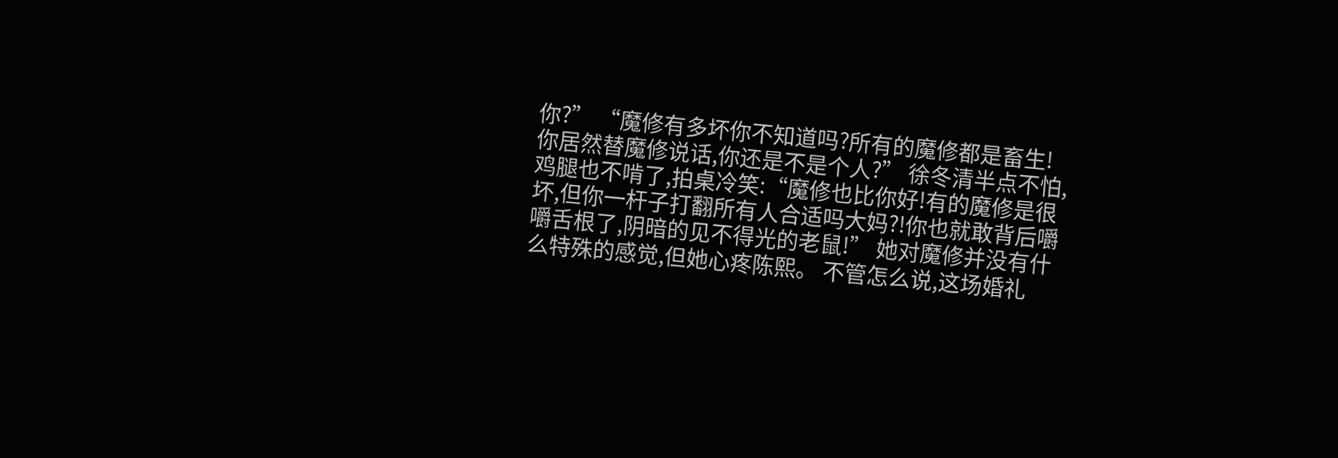你?” “魔修有多坏你不知道吗?所有的魔修都是畜生!你居然替魔修说话,你还是不是个人?” 徐冬清半点不怕,鸡腿也不啃了,拍桌冷笑:“魔修也比你好!有的魔修是很坏,但你一杆子打翻所有人合适吗大妈?!你也就敢背后嚼嚼舌根了,阴暗的见不得光的老鼠!” 她对魔修并没有什么特殊的感觉,但她心疼陈熙。 不管怎么说,这场婚礼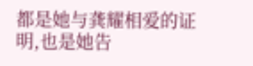都是她与龚耀相爱的证明,也是她告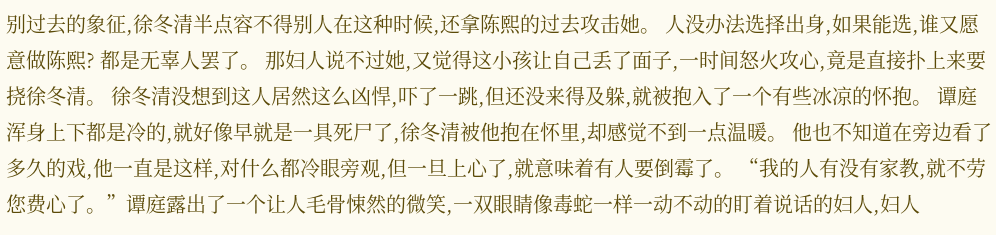别过去的象征,徐冬清半点容不得别人在这种时候,还拿陈熙的过去攻击她。 人没办法选择出身,如果能选,谁又愿意做陈熙? 都是无辜人罢了。 那妇人说不过她,又觉得这小孩让自己丢了面子,一时间怒火攻心,竟是直接扑上来要挠徐冬清。 徐冬清没想到这人居然这么凶悍,吓了一跳,但还没来得及躲,就被抱入了一个有些冰凉的怀抱。 谭庭浑身上下都是冷的,就好像早就是一具死尸了,徐冬清被他抱在怀里,却感觉不到一点温暖。 他也不知道在旁边看了多久的戏,他一直是这样,对什么都冷眼旁观,但一旦上心了,就意味着有人要倒霉了。 “我的人有没有家教,就不劳您费心了。”谭庭露出了一个让人毛骨悚然的微笑,一双眼睛像毒蛇一样一动不动的盯着说话的妇人,妇人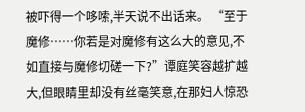被吓得一个哆嗦,半天说不出话来。 “至于魔修……你若是对魔修有这么大的意见,不如直接与魔修切磋一下?”谭庭笑容越扩越大,但眼睛里却没有丝毫笑意,在那妇人惊恐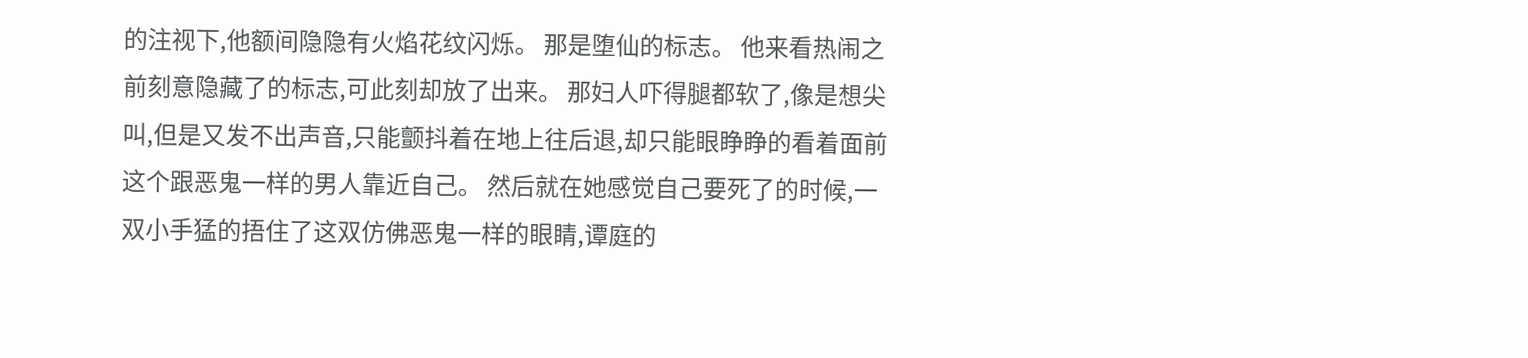的注视下,他额间隐隐有火焰花纹闪烁。 那是堕仙的标志。 他来看热闹之前刻意隐藏了的标志,可此刻却放了出来。 那妇人吓得腿都软了,像是想尖叫,但是又发不出声音,只能颤抖着在地上往后退,却只能眼睁睁的看着面前这个跟恶鬼一样的男人靠近自己。 然后就在她感觉自己要死了的时候,一双小手猛的捂住了这双仿佛恶鬼一样的眼睛,谭庭的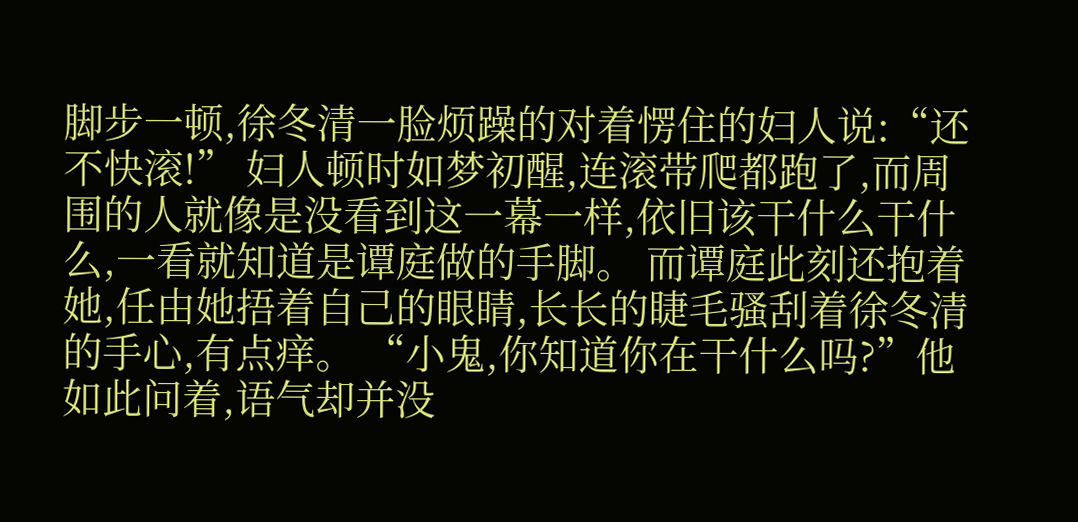脚步一顿,徐冬清一脸烦躁的对着愣住的妇人说:“还不快滚!” 妇人顿时如梦初醒,连滚带爬都跑了,而周围的人就像是没看到这一幕一样,依旧该干什么干什么,一看就知道是谭庭做的手脚。 而谭庭此刻还抱着她,任由她捂着自己的眼睛,长长的睫毛骚刮着徐冬清的手心,有点痒。 “小鬼,你知道你在干什么吗?”他如此问着,语气却并没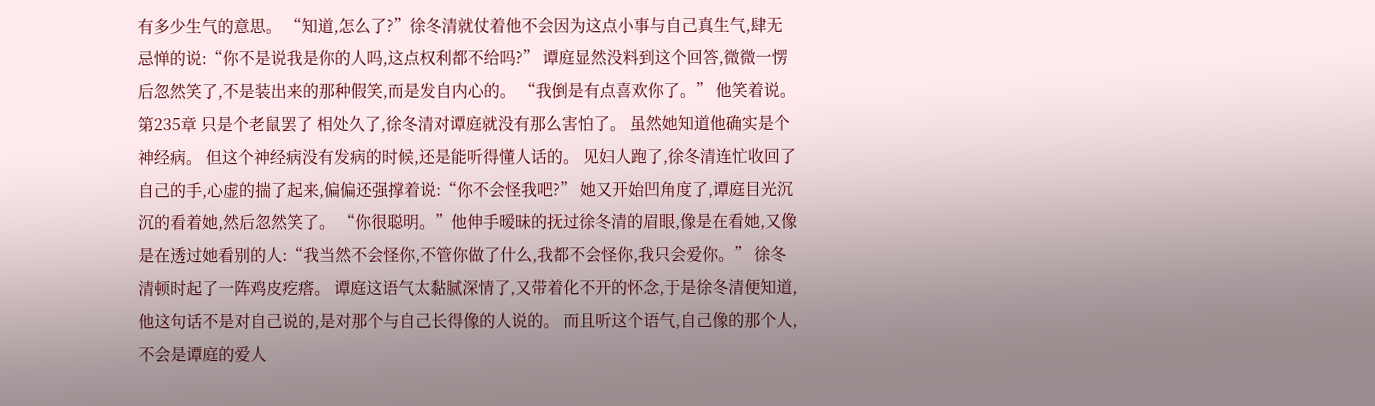有多少生气的意思。 “知道,怎么了?”徐冬清就仗着他不会因为这点小事与自己真生气,肆无忌惮的说:“你不是说我是你的人吗,这点权利都不给吗?” 谭庭显然没料到这个回答,微微一愣后忽然笑了,不是装出来的那种假笑,而是发自内心的。 “我倒是有点喜欢你了。” 他笑着说。 第235章 只是个老鼠罢了 相处久了,徐冬清对谭庭就没有那么害怕了。 虽然她知道他确实是个神经病。 但这个神经病没有发病的时候,还是能听得懂人话的。 见妇人跑了,徐冬清连忙收回了自己的手,心虚的揣了起来,偏偏还强撑着说:“你不会怪我吧?” 她又开始凹角度了,谭庭目光沉沉的看着她,然后忽然笑了。 “你很聪明。”他伸手暧昧的抚过徐冬清的眉眼,像是在看她,又像是在透过她看别的人:“我当然不会怪你,不管你做了什么,我都不会怪你,我只会爱你。” 徐冬清顿时起了一阵鸡皮疙瘩。 谭庭这语气太黏腻深情了,又带着化不开的怀念,于是徐冬清便知道,他这句话不是对自己说的,是对那个与自己长得像的人说的。 而且听这个语气,自己像的那个人,不会是谭庭的爱人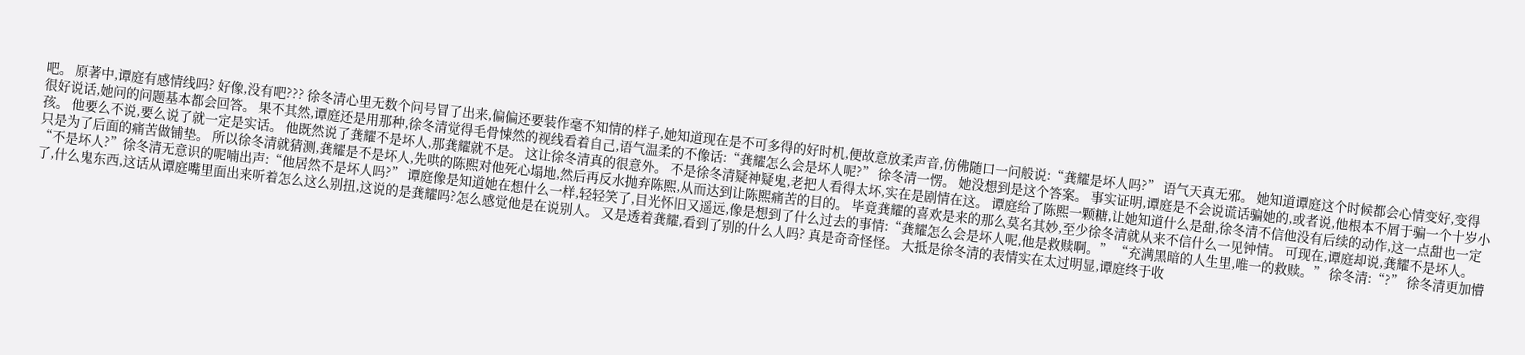吧。 原著中,谭庭有感情线吗? 好像,没有吧??? 徐冬清心里无数个问号冒了出来,偏偏还要装作毫不知情的样子,她知道现在是不可多得的好时机,便故意放柔声音,仿佛随口一问般说:“龚耀是坏人吗?” 语气天真无邪。 她知道谭庭这个时候都会心情变好,变得很好说话,她问的问题基本都会回答。 果不其然,谭庭还是用那种,徐冬清觉得毛骨悚然的视线看着自己,语气温柔的不像话:“龚耀怎么会是坏人呢?” 徐冬清一愣。 她没想到是这个答案。 事实证明,谭庭是不会说谎话骗她的,或者说,他根本不屑于骗一个十岁小孩。 他要么不说,要么说了就一定是实话。 他既然说了龚耀不是坏人,那龚耀就不是。 这让徐冬清真的很意外。 不是徐冬清疑神疑鬼,老把人看得太坏,实在是剧情在这。 谭庭给了陈熙一颗糖,让她知道什么是甜,徐冬清不信他没有后续的动作,这一点甜也一定只是为了后面的痛苦做铺垫。 所以徐冬清就猜测,龚耀是不是坏人,先哄的陈熙对他死心塌地,然后再反水抛弃陈熙,从而达到让陈熙痛苦的目的。 毕竟龚耀的喜欢是来的那么莫名其妙,至少徐冬清就从来不信什么一见钟情。 可现在,谭庭却说,龚耀不是坏人。 “不是坏人?”徐冬清无意识的呢喃出声:“他居然不是坏人吗?” 谭庭像是知道她在想什么一样,轻轻笑了,目光怀旧又遥远,像是想到了什么过去的事情:“龚耀怎么会是坏人呢,他是救赎啊。” “充满黑暗的人生里,唯一的救赎。” 徐冬清:“?” 徐冬清更加懵了,什么鬼东西,这话从谭庭嘴里面出来听着怎么这么别扭,这说的是龚耀吗?怎么感觉他是在说别人。 又是透着龚耀,看到了别的什么人吗? 真是奇奇怪怪。 大抵是徐冬清的表情实在太过明显,谭庭终于收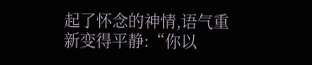起了怀念的神情,语气重新变得平静:“你以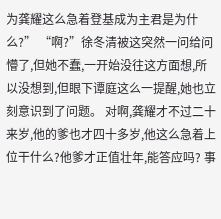为龚耀这么急着登基成为主君是为什么?” “啊?”徐冬清被这突然一问给问懵了,但她不蠢,一开始没往这方面想,所以没想到,但眼下谭庭这么一提醒,她也立刻意识到了问题。 对啊,龚耀才不过二十来岁,他的爹也才四十多岁,他这么急着上位干什么?他爹才正值壮年,能答应吗? 事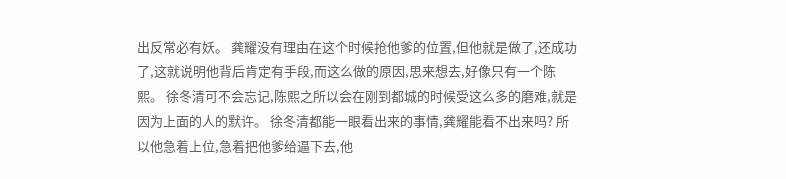出反常必有妖。 龚耀没有理由在这个时候抢他爹的位置,但他就是做了,还成功了,这就说明他背后肯定有手段,而这么做的原因,思来想去,好像只有一个陈熙。 徐冬清可不会忘记,陈熙之所以会在刚到都城的时候受这么多的磨难,就是因为上面的人的默许。 徐冬清都能一眼看出来的事情,龚耀能看不出来吗? 所以他急着上位,急着把他爹给逼下去,他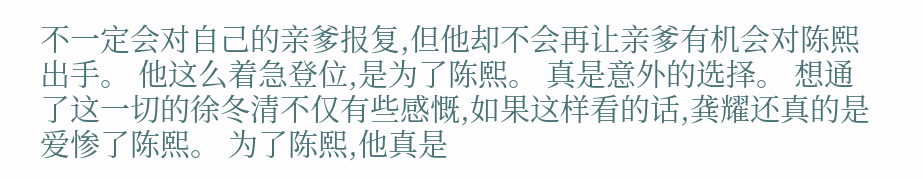不一定会对自己的亲爹报复,但他却不会再让亲爹有机会对陈熙出手。 他这么着急登位,是为了陈熙。 真是意外的选择。 想通了这一切的徐冬清不仅有些感慨,如果这样看的话,龚耀还真的是爱惨了陈熙。 为了陈熙,他真是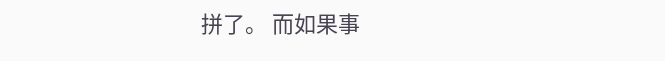拼了。 而如果事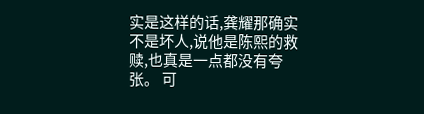实是这样的话,龚耀那确实不是坏人,说他是陈熙的救赎,也真是一点都没有夸张。 可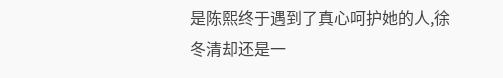是陈熙终于遇到了真心呵护她的人,徐冬清却还是一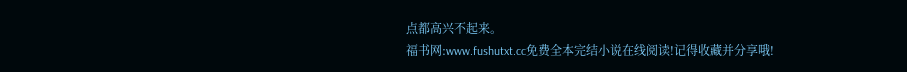点都高兴不起来。
福书网:www.fushutxt.cc免费全本完结小说在线阅读!记得收藏并分享哦!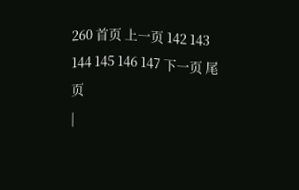260 首页 上一页 142 143 144 145 146 147 下一页 尾页
|